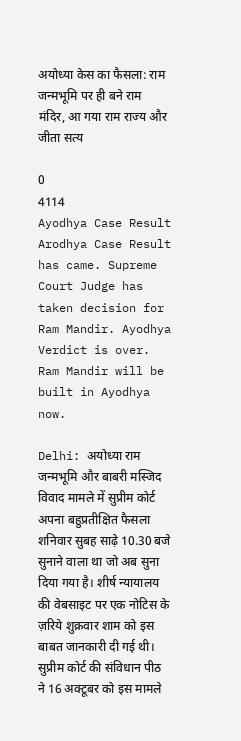अयोध्या केस का फैसला: राम जन्मभूमि पर ही बने राम मंदिर, आ गया राम राज्य और जीता सत्य

0
4114
Ayodhya Case Result
Arodhya Case Result has came. Supreme Court Judge has taken decision for Ram Mandir. Ayodhya Verdict is over. Ram Mandir will be built in Ayodhya now.

Delhi: अयोध्या राम जन्मभूमि और बाबरी मस्जिद विवाद मामले में सुप्रीम कोर्ट अपना बहुप्रतीक्षित फैसला शनिवार सुबह साढ़े 10.30 बजे सुनाने वाला था जो अब सुना दिया गया है। शीर्ष न्यायालय की वेबसाइट पर एक नोटिस के ज़रिये शुक्रवार शाम को इस बाबत जानकारी दी गई थी। सुप्रीम कोर्ट की संविधान पीठ ने 16 अक्टूबर को इस मामले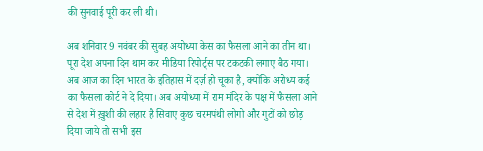की सुनवाई पूरी कर ली थी।

अब शनिवार 9 नवंबर की सुबह अयोध्या केस का फैसला आने का तीन था। पूरा देश अपना दिन थाम कर मीडिया रिपोर्ट्स पर टकटकी लगाए बैठ गया। अब आज का दिन भारत के इतिहास में दर्ज़ हो चूका है, क्योंकि अरोध्य कई का फैसला कोर्ट ने दे दिया। अब अयोध्या में राम मंदिर के पक्ष में फैसला आने से देश में ख़ुशी की लहार है सिवाए कुछ चरमपंथी लोगो और गुटों को छोड़ दिया जाये तो सभी इस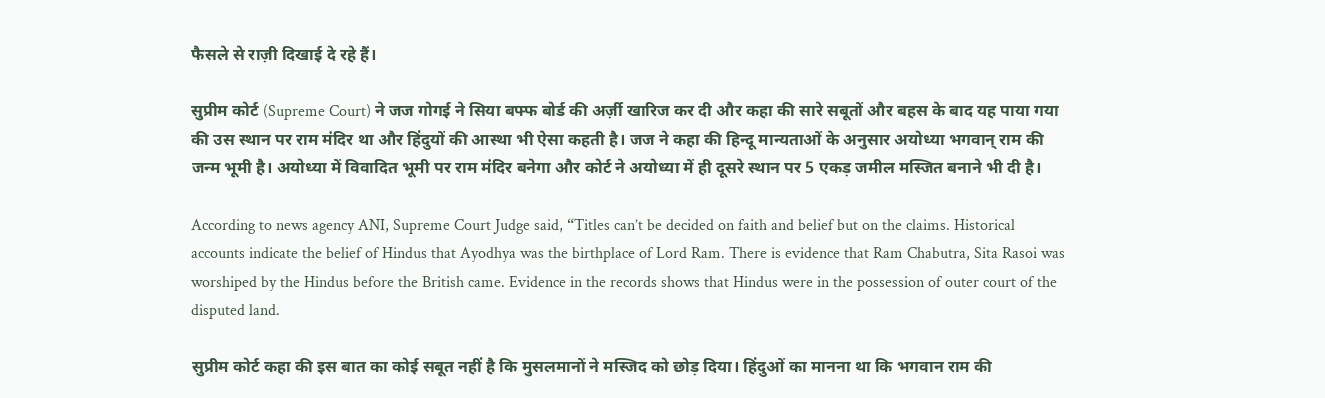फैसले से राज़ी दिखाई दे रहे हैं।

सुप्रीम कोर्ट (Supreme Court) ने जज गोगई ने सिया बफ्फ बोर्ड की अर्ज़ी खारिज कर दी और कहा की सारे सबूतों और बहस के बाद यह पाया गया की उस स्थान पर राम मंदिर था और हिंदुयों की आस्था भी ऐसा कहती है। जज ने कहा की हिन्दू मान्यताओं के अनुसार अयोध्या भगवान् राम की जन्म भूमी है। अयोध्या में विवादित भूमी पर राम मंदिर बनेगा और कोर्ट ने अयोध्या में ही दूसरे स्थान पर 5 एकड़ जमील मस्जित बनाने भी दी है।

According to news agency ANI, Supreme Court Judge said, “Titles can’t be decided on faith and belief but on the claims. Historical accounts indicate the belief of Hindus that Ayodhya was the birthplace of Lord Ram. There is evidence that Ram Chabutra, Sita Rasoi was worshiped by the Hindus before the British came. Evidence in the records shows that Hindus were in the possession of outer court of the disputed land.

सुप्रीम कोर्ट कहा की इस बात का कोई सबूत नहीं है कि मुसलमानों ने मस्जिद को छोड़ दिया। हिंदुओं का मानना था कि भगवान राम की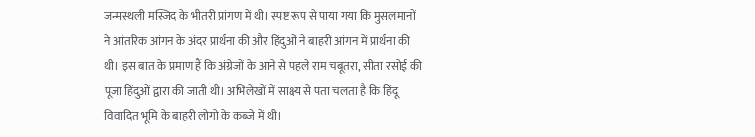जन्मस्थली मस्जिद के भीतरी प्रांगण में थी। स्पष्ट रूप से पाया गया कि मुसलमानों ने आंतरिक आंगन के अंदर प्रार्थना की और हिंदुओं ने बाहरी आंगन में प्रार्थना की थी। इस बात के प्रमाण हैं कि अंग्रेजों के आने से पहले राम चबूतरा, सीता रसोई की पूजा हिंदुओं द्वारा की जाती थी। अभिलेखों में साक्ष्य से पता चलता है कि हिंदू विवादित भूमि के बाहरी लोगो के कब्जे में थी।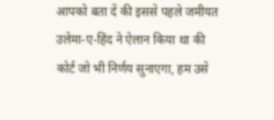आपको बता दें की इससे पहले जमीयत उलेमा-ए-हिंद ने ऐलान किया था की कोर्ट जो भी निर्णय सुनाएगा, हम उसे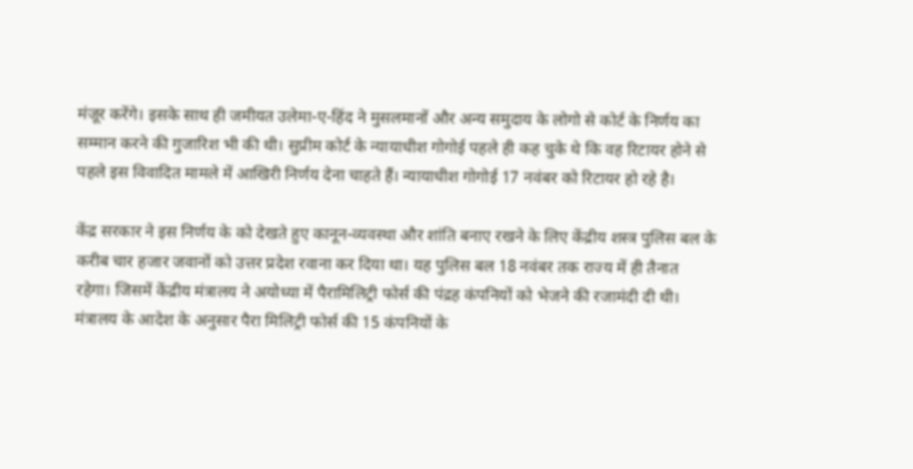मंजूर करेंगे। इसके साथ ही जमीयत उलेमा-ए-हिंद ने मुसलमानों और अन्य समुदाय के लोगो से कोर्ट के निर्णय का सम्मान करने की गुजारिश भी की थी। सुप्रीम कोर्ट के न्यायाधीश गोगोई पहले ही कह चुके थे कि वह रिटायर होने से पहले इस विवादित मामले में आखिरी निर्णय देना चाहते हैं। न्यायाधीश गोगोई 17 नवंबर को रिटायर हो रहे है।

केंद्र सरकार ने इस निर्णय के को देखते हुए कानून-व्यवस्था और शांति बनाए रखने के लिए केंद्रीय शस्त्र पुलिस बल के करीब चार हजार जवानों को उत्तर प्रदेश रवाना कर दिया था। यह पुलिस बल 18 नवंबर तक राज्य में ही तैनात रहेगा। जिसमें केंद्रीय मंत्रालय ने अयोध्या में पैरामिलिट्री फोर्स की पंद्रह कंपनियों को भेजने की रजामंदी दी थी। मंत्रालय के आदेश के अनुसार पैरा मिलिट्री फोर्स की 15 कंपनियों के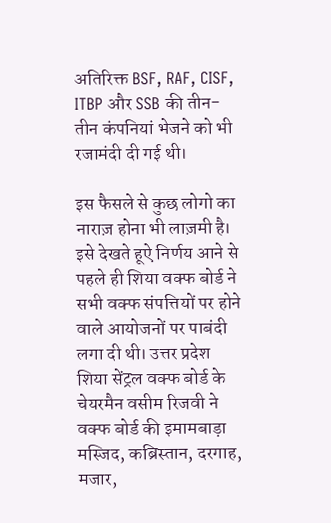अतिरिक्त BSF, RAF, CISF, ITBP और SSB की तीन-तीन कंपनियां भेजने को भी रजामंदी दी गई थी।

इस फैसले से कुछ लोगो का नाराज़ होना भी लाज़मी है। इसे देखते हूऐ निर्णय आने से पहले ही शिया वक्फ बोर्ड ने सभी वक्फ संपत्तियों पर होने वाले आयोजनों पर पाबंदी लगा दी थी। उत्तर प्रदेश शिया सेंट्रल वक्फ बोर्ड के चेयरमैन वसीम रिजवी ने वक्फ बोर्ड की इमामबाड़ा मस्जिद, कब्रिस्तान, दरगाह, मजार,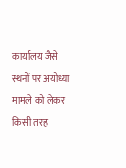कार्यालय जैसे स्थनों पर अयोध्या मामले को लेकर किसी तरह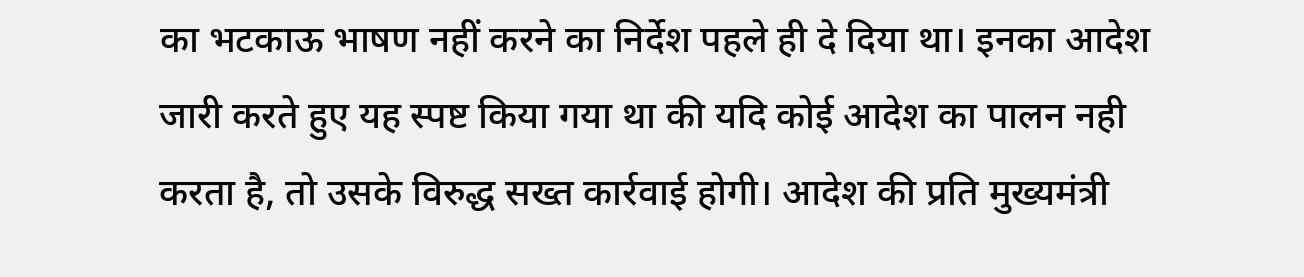का भटकाऊ भाषण नहीं करने का निर्देश पहले ही दे दिया था। इनका आदेश जारी करते हुए यह स्पष्ट किया गया था की यदि कोई आदेश का पालन नही करता है, तो उसके विरुद्ध सख्त कार्रवाई होगी। आदेश की प्रति मुख्यमंत्री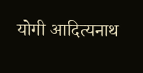योगी आदित्यनाथ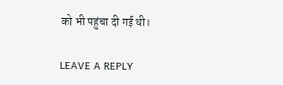को भी पहुंचा दी गई थी।

LEAVE A REPLY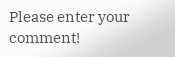Please enter your comment!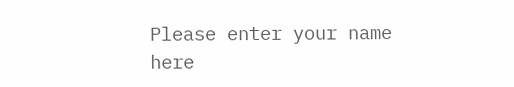Please enter your name here